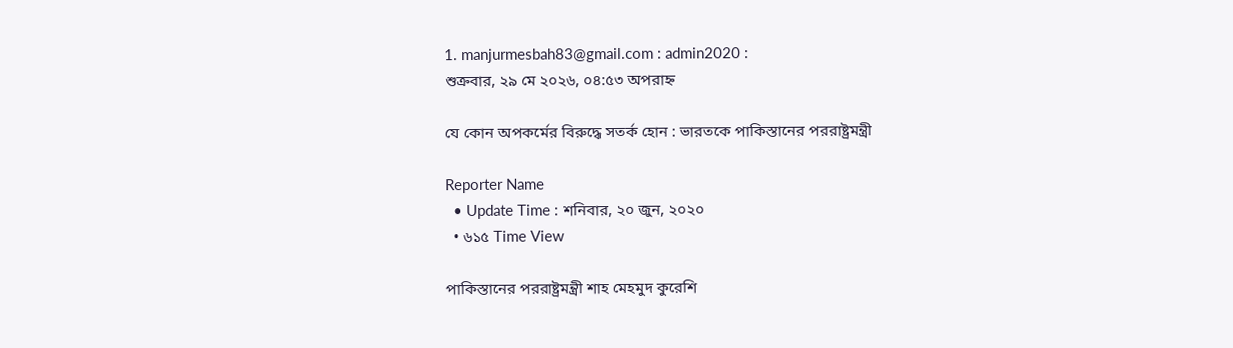1. manjurmesbah83@gmail.com : admin2020 :
শুক্রবার, ২৯ মে ২০২৬, ০৪:৫৩ অপরাহ্ন

যে কোন অপকর্মের বিরুদ্ধে সতর্ক হোন : ভারতকে পাকিস্তানের পররাষ্ট্রমন্ত্রী

Reporter Name
  • Update Time : শনিবার, ২০ জুন, ২০২০
  • ৬১৫ Time View

পাকিস্তানের পররাষ্ট্রমন্ত্রী শাহ মেহমুদ কুরেশি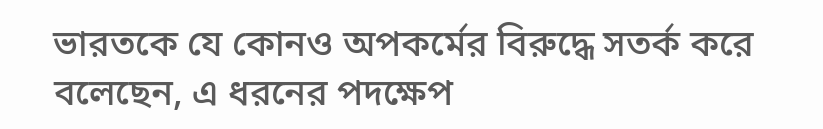ভারতকে যে কোনও অপকর্মের বিরুদ্ধে সতর্ক করে বলেছেন, এ ধরনের পদক্ষেপ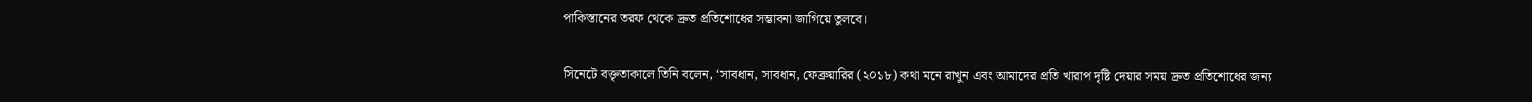পাকিস্তানের তরফ থেকে দ্রুত প্রতিশোধের সম্ভাবনা জাগিয়ে তুলবে।

সিনেটে বক্তৃতাকালে তিনি বলেন, ‘সাবধান, সাবধান, ফেব্রুয়ারির (২০১৮) কথা মনে রাখুন এবং আমাদের প্রতি খারাপ দৃষ্টি দেয়ার সময় দ্রুত প্রতিশোধের জন্য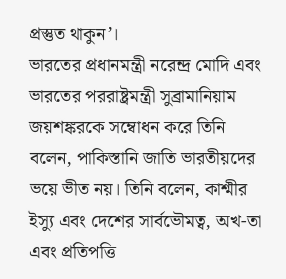প্রস্তুত থাকুন’।
ভারতের প্রধানমন্ত্রী নরেন্দ্র মোদি এবং ভারতের পররাষ্ট্রমন্ত্রী সুব্রামানিয়াম জয়শঙ্করকে সম্বোধন করে তিনি বলেন, পাকিস্তানি জাতি ভারতীয়দের ভয়ে ভীত নয়। তিনি বলেন, কাশ্মীর ইস্যু এবং দেশের সার্বভৌমত্ব, অখ-তা এবং প্রতিপত্তি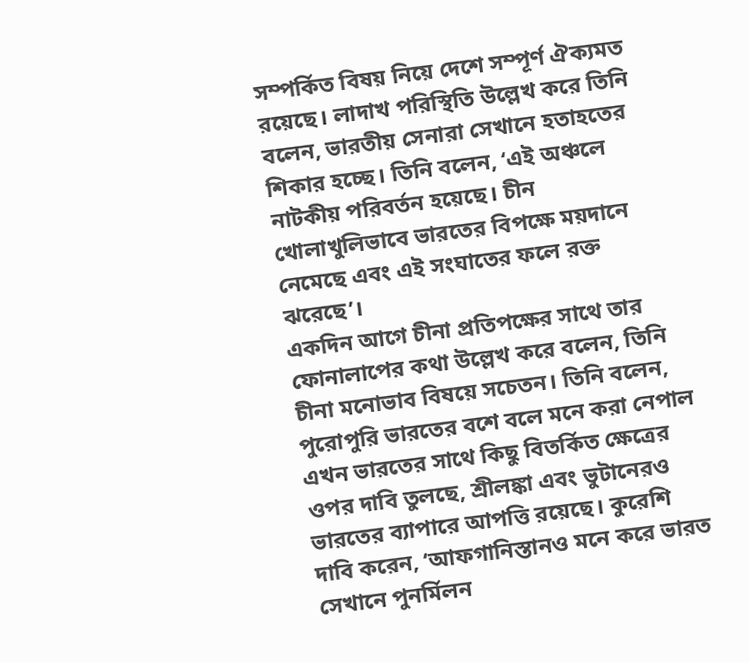সম্পর্কিত বিষয় নিয়ে দেশে সম্পূর্ণ ঐক্যমত রয়েছে। লাদাখ পরিস্থিতি উল্লেখ করে তিনি বলেন, ভারতীয় সেনারা সেখানে হতাহতের শিকার হচ্ছে। তিনি বলেন, ‘এই অঞ্চলে নাটকীয় পরিবর্তন হয়েছে। চীন খোলাখুলিভাবে ভারতের বিপক্ষে ময়দানে নেমেছে এবং এই সংঘাতের ফলে রক্ত ঝরেছে’।
একদিন আগে চীনা প্রতিপক্ষের সাথে তার ফোনালাপের কথা উল্লেখ করে বলেন, তিনি চীনা মনোভাব বিষয়ে সচেতন। তিনি বলেন, পুরোপুরি ভারতের বশে বলে মনে করা নেপাল এখন ভারতের সাথে কিছু বিতর্কিত ক্ষেত্রের ওপর দাবি তুলছে, শ্রীলঙ্কা এবং ভুটানেরও ভারতের ব্যাপারে আপত্তি রয়েছে। কুরেশি দাবি করেন, ‘আফগানিস্তানও মনে করে ভারত সেখানে পুনর্মিলন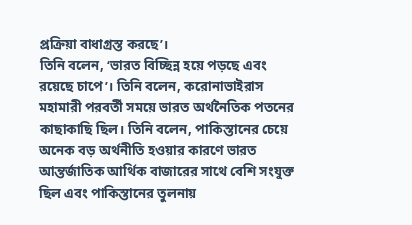প্রক্রিয়া বাধাগ্রস্ত করছে’।
তিনি বলেন, ‘ভারত বিচ্ছিন্ন হয়ে পড়ছে এবং রয়েছে চাপে’। তিনি বলেন, করোনাভাইরাস মহামারী পরবর্তী সময়ে ভারত অর্থনৈতিক পতনের কাছাকাছি ছিল। তিনি বলেন, পাকিস্তানের চেয়ে অনেক বড় অর্থনীতি হওয়ার কারণে ভারত আন্তর্জাতিক আর্থিক বাজারের সাথে বেশি সংযুক্ত ছিল এবং পাকিস্তানের তুলনায়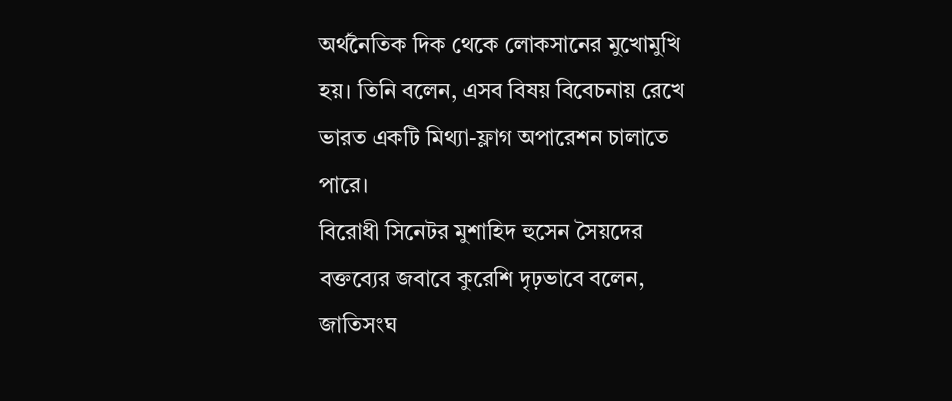অর্থনৈতিক দিক থেকে লোকসানের মুখোমুখি হয়। তিনি বলেন, এসব বিষয় বিবেচনায় রেখে ভারত একটি মিথ্যা-ফ্লাগ অপারেশন চালাতে পারে।
বিরোধী সিনেটর মুশাহিদ হুসেন সৈয়দের বক্তব্যের জবাবে কুরেশি দৃঢ়ভাবে বলেন, জাতিসংঘ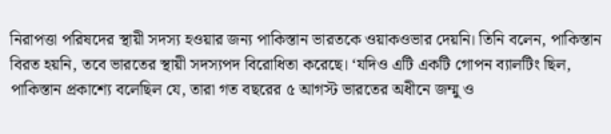নিরাপত্তা পরিষদের স্থায়ী সদস্য হওয়ার জন্য পাকিস্তান ভারতকে ওয়াকওভার দেয়নি। তিনি বলেন, পাকিস্তান বিরত হয়নি, তবে ভারতের স্থায়ী সদস্যপদ বিরোধিতা করেছে। ‘যদিও এটি একটি গোপন ব্যালটিং ছিল, পাকিস্তান প্রকাশ্যে বলেছিল যে, তারা গত বছরের ৫ আগস্ট ভারতের অধীনে জম্মু ও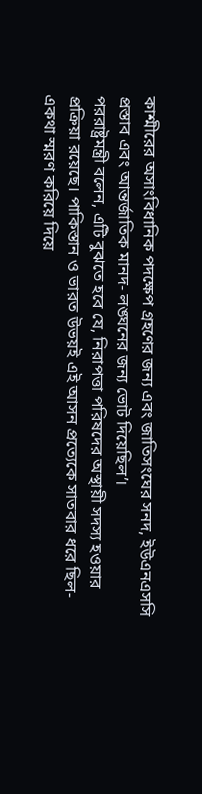কাশ্মীরের অসাংবিধানিক পদক্ষেপ গ্রহণের জন্য এবং জাতিসংঘের সনদ, ইউএনএসসি প্রস্তাব এবং আন্তর্জাতিক মানদ- লঙ্ঘনের জন্য ভোট দিয়েছিল’।
পররাষ্ট্রমন্ত্রী বলেন, এটি বুঝতে হবে যে, নিরাপত্তা পরিষদের অস্থায়ী সদস্য হওয়ার প্রক্রিয়া রয়েছে। পাকিস্তান ও ভারত উভয়ই এই আসন প্রত্যেকে সাতবার ধরে ছিল-একথা স্মরণ করিয়ে দিয়ে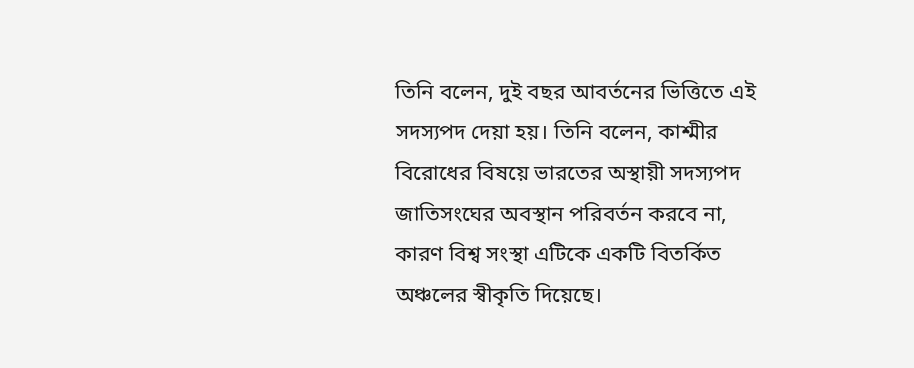তিনি বলেন, দুই বছর আবর্তনের ভিত্তিতে এই সদস্যপদ দেয়া হয়। তিনি বলেন, কাশ্মীর বিরোধের বিষয়ে ভারতের অস্থায়ী সদস্যপদ জাতিসংঘের অবস্থান পরিবর্তন করবে না, কারণ বিশ্ব সংস্থা এটিকে একটি বিতর্কিত অঞ্চলের স্বীকৃতি দিয়েছে।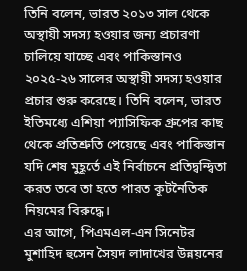তিনি বলেন, ভারত ২০১৩ সাল থেকে অস্থায়ী সদস্য হওয়ার জন্য প্রচারণা চালিয়ে যাচ্ছে এবং পাকিস্তানও ২০২৫-২৬ সালের অস্থায়ী সদস্য হওয়ার প্রচার শুরু করেছে। তিনি বলেন, ভারত ইতিমধ্যে এশিয়া প্যাসিফিক গ্রুপের কাছ থেকে প্রতিশ্রুতি পেয়েছে এবং পাকিস্তান যদি শেষ মুহূর্তে এই নির্বাচনে প্রতিদ্বন্দ্বিতা করত তবে তা হতে পারত কূটনৈতিক নিয়মের বিরুদ্ধে।
এর আগে, পিএমএল-এন সিনেটর মুশাহিদ হুসেন সৈয়দ লাদাখের উন্নয়নের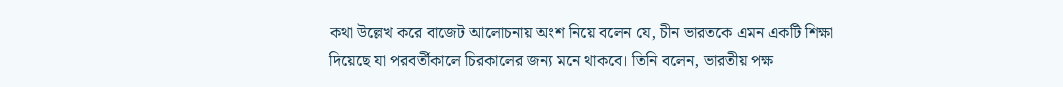কথা উল্লেখ করে বাজেট আলোচনায় অংশ নিয়ে বলেন যে, চীন ভারতকে এমন একটি শিক্ষা দিয়েছে যা পরবর্তীকালে চিরকালের জন্য মনে থাকবে। তিনি বলেন, ভারতীয় পক্ষ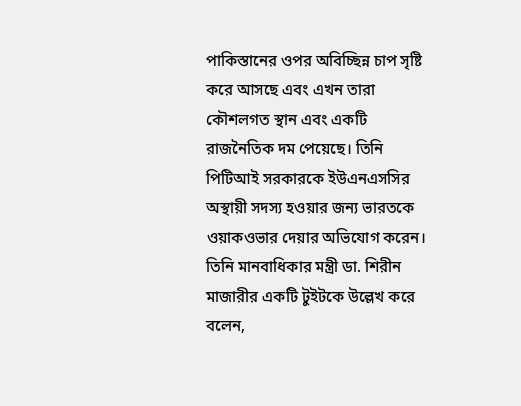পাকিস্তানের ওপর অবিচ্ছিন্ন চাপ সৃষ্টি করে আসছে এবং এখন তারা কৌশলগত স্থান এবং একটি রাজনৈতিক দম পেয়েছে। তিনি পিটিআই সরকারকে ইউএনএসসির অস্থায়ী সদস্য হওয়ার জন্য ভারতকে ওয়াকওভার দেয়ার অভিযোগ করেন।
তিনি মানবাধিকার মন্ত্রী ডা. শিরীন মাজারীর একটি টুইটকে উল্লেখ করে বলেন,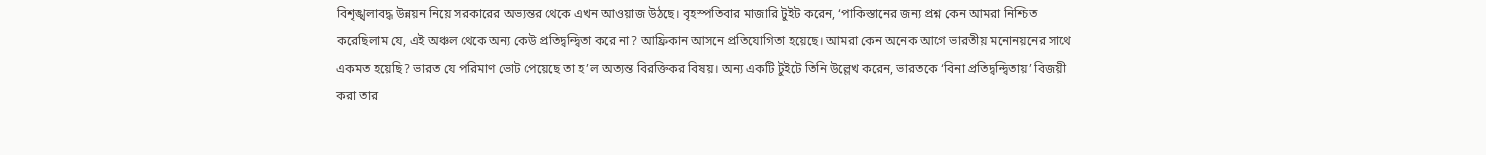বিশৃঙ্খলাবদ্ধ উন্নয়ন নিয়ে সরকারের অভ্যন্তর থেকে এখন আওয়াজ উঠছে। বৃহস্পতিবার মাজারি টুইট করেন, ‘পাকিস্তানের জন্য প্রশ্ন কেন আমরা নিশ্চিত করেছিলাম যে, এই অঞ্চল থেকে অন্য কেউ প্রতিদ্বন্দ্বিতা করে না? আফ্রিকান আসনে প্রতিযোগিতা হয়েছে। আমরা কেন অনেক আগে ভারতীয় মনোনয়নের সাথে একমত হয়েছি? ভারত যে পরিমাণ ভোট পেয়েছে তা হ’ল অত্যন্ত বিরক্তিকর বিষয়। অন্য একটি টুইটে তিনি উল্লেখ করেন, ভারতকে ‘বিনা প্রতিদ্বন্দ্বিতায়’ বিজয়ী করা তার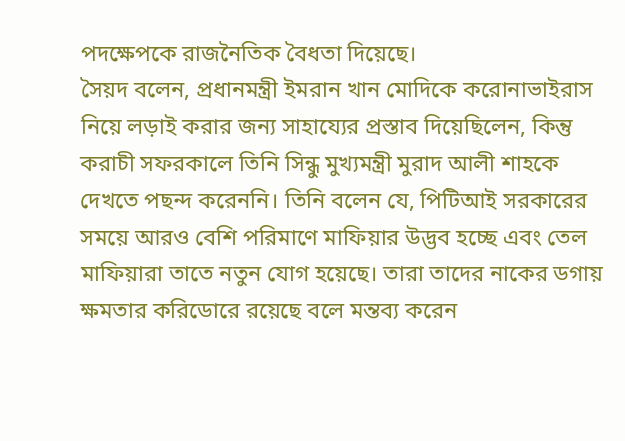পদক্ষেপকে রাজনৈতিক বৈধতা দিয়েছে।
সৈয়দ বলেন, প্রধানমন্ত্রী ইমরান খান মোদিকে করোনাভাইরাস নিয়ে লড়াই করার জন্য সাহায্যের প্রস্তাব দিয়েছিলেন, কিন্তু করাচী সফরকালে তিনি সিন্ধু মুখ্যমন্ত্রী মুরাদ আলী শাহকে দেখতে পছন্দ করেননি। তিনি বলেন যে, পিটিআই সরকারের সময়ে আরও বেশি পরিমাণে মাফিয়ার উদ্ভব হচ্ছে এবং তেল মাফিয়ারা তাতে নতুন যোগ হয়েছে। তারা তাদের নাকের ডগায় ক্ষমতার করিডোরে রয়েছে বলে মন্তব্য করেন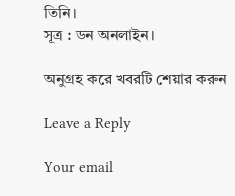তিনি।
সূত্র : ডন অনলাইন।

অনুগ্রহ করে খবরটি শেয়ার করুন

Leave a Reply

Your email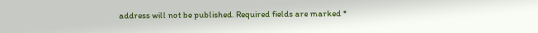address will not be published. Required fields are marked *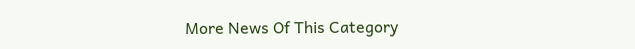More News Of This Category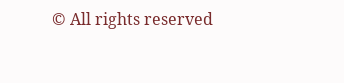© All rights reserved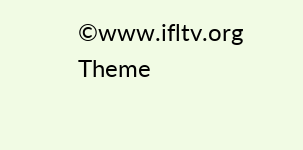©www.ifltv.org
Theme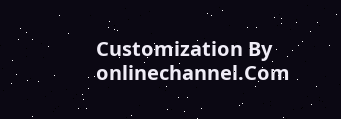Customization By onlinechannel.Com